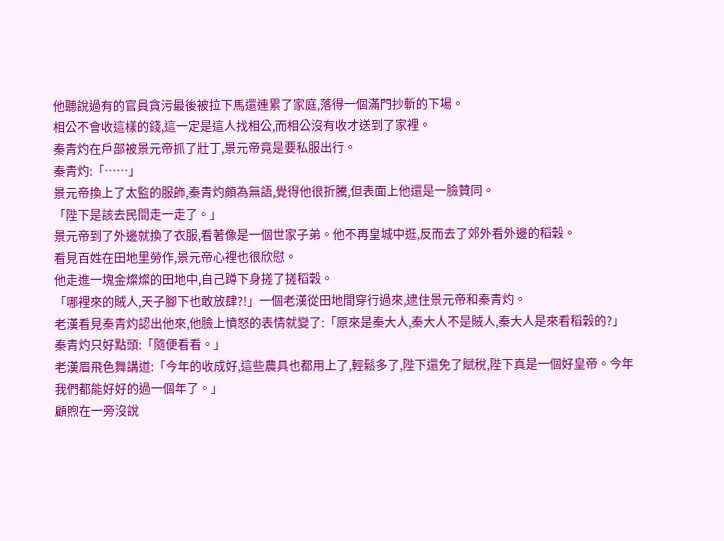他聽說過有的官員貪污最後被拉下馬還連累了家庭,落得一個滿門抄斬的下場。
相公不會收這樣的錢,這一定是這人找相公,而相公沒有收才送到了家裡。
秦青灼在戶部被景元帝抓了壯丁,景元帝竟是要私服出行。
秦青灼:「……」
景元帝換上了太監的服飾,秦青灼頗為無語,覺得他很折騰,但表面上他還是一臉贊同。
「陛下是該去民間走一走了。」
景元帝到了外邊就換了衣服,看著像是一個世家子弟。他不再皇城中逛,反而去了郊外看外邊的稻穀。
看見百姓在田地里勞作,景元帝心裡也很欣慰。
他走進一塊金燦燦的田地中,自己蹲下身搓了搓稻穀。
「哪裡來的賊人,天子腳下也敢放肆?!」一個老漢從田地間穿行過來,逮住景元帝和秦青灼。
老漢看見秦青灼認出他來,他臉上憤怒的表情就變了:「原來是秦大人,秦大人不是賊人,秦大人是來看稻穀的?」
秦青灼只好點頭:「隨便看看。」
老漢眉飛色舞講道:「今年的收成好,這些農具也都用上了,輕鬆多了,陛下還免了賦稅,陛下真是一個好皇帝。今年我們都能好好的過一個年了。」
顧煦在一旁沒說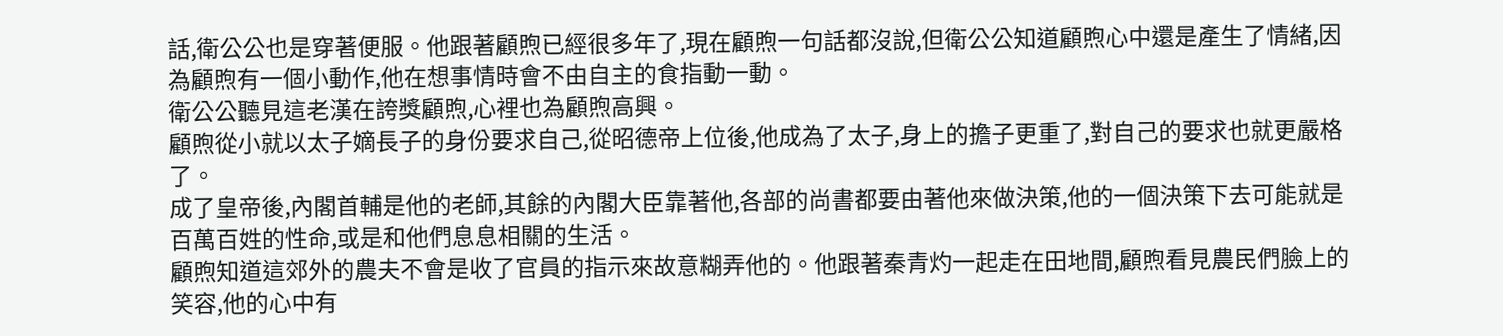話,衛公公也是穿著便服。他跟著顧煦已經很多年了,現在顧煦一句話都沒說,但衛公公知道顧煦心中還是產生了情緒,因為顧煦有一個小動作,他在想事情時會不由自主的食指動一動。
衛公公聽見這老漢在誇獎顧煦,心裡也為顧煦高興。
顧煦從小就以太子嫡長子的身份要求自己,從昭德帝上位後,他成為了太子,身上的擔子更重了,對自己的要求也就更嚴格了。
成了皇帝後,內閣首輔是他的老師,其餘的內閣大臣靠著他,各部的尚書都要由著他來做決策,他的一個決策下去可能就是百萬百姓的性命,或是和他們息息相關的生活。
顧煦知道這郊外的農夫不會是收了官員的指示來故意糊弄他的。他跟著秦青灼一起走在田地間,顧煦看見農民們臉上的笑容,他的心中有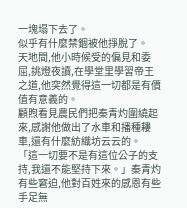一塊塌下去了。
似乎有什麼禁錮被他掙脫了。
天地間,他小時候受的偏見和委屈,挑燈夜讀,在學堂里學習帝王之道,他突然覺得這一切都是有價值有意義的。
顧煦看見農民們把秦青灼圍繞起來,感謝他做出了水車和播種耬車,還有什麼紡織坊云云的。
「這一切要不是有這位公子的支持,我還不能堅持下來。」秦青灼有些窘迫,他對百姓來的感恩有些手足無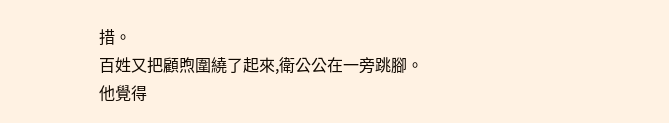措。
百姓又把顧煦圍繞了起來,衛公公在一旁跳腳。
他覺得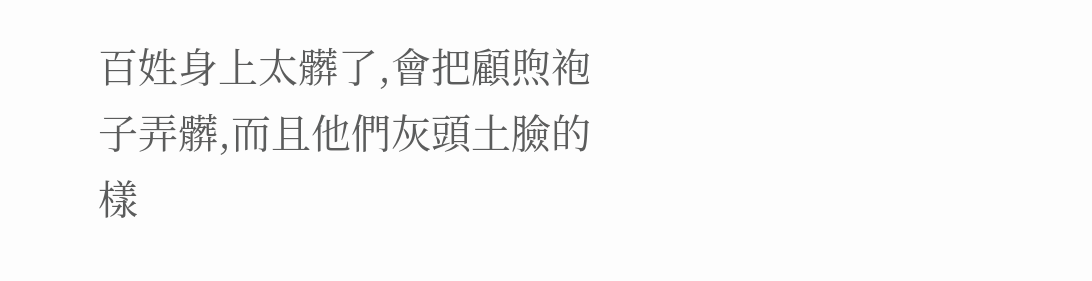百姓身上太髒了,會把顧煦袍子弄髒,而且他們灰頭土臉的樣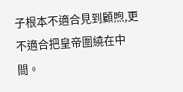子根本不適合見到顧煦,更不適合把皇帝圍繞在中間。